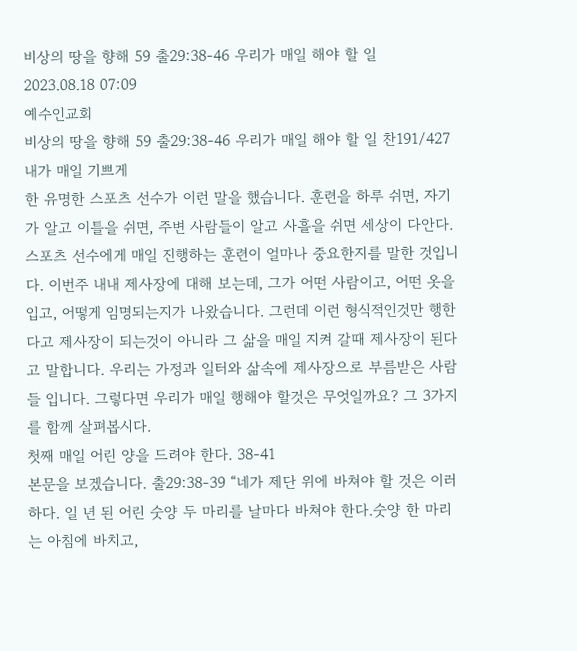비상의 땅을 향해 59 출29:38-46 우리가 매일 해야 할 일
2023.08.18 07:09
예수인교회
비상의 땅을 향해 59 출29:38-46 우리가 매일 해야 할 일 찬191/427 내가 매일 기쁘게
한 유명한 스포츠 선수가 이런 말을 했습니다. 훈련을 하루 쉬면, 자기가 알고 이틀을 쉬면, 주변 사람들이 알고 사흘을 쉬면 세상이 다안다. 스포츠 선수에게 매일 진행하는 훈련이 얼마나 중요한지를 말한 것입니다. 이번주 내내 제사장에 대해 보는데, 그가 어떤 사람이고, 어떤 옷을 입고, 어떻게 임명되는지가 나왔습니다. 그런데 이런 형식적인것만 행한다고 제사장이 되는것이 아니라 그 삶을 매일 지켜 갈때 제사장이 된다고 말합니다. 우리는 가정과 일터와 삶속에 제사장으로 부름받은 사람들 입니다. 그렇다면 우리가 매일 행해야 할것은 무엇일까요? 그 3가지를 함께 살펴봅시다.
첫째 매일 어린 양을 드려야 한다. 38-41
본문을 보겠습니다. 출29:38-39 “네가 제단 위에 바쳐야 할 것은 이러하다. 일 년 된 어린 숫양 두 마리를 날마다 바쳐야 한다.숫양 한 마리는 아침에 바치고,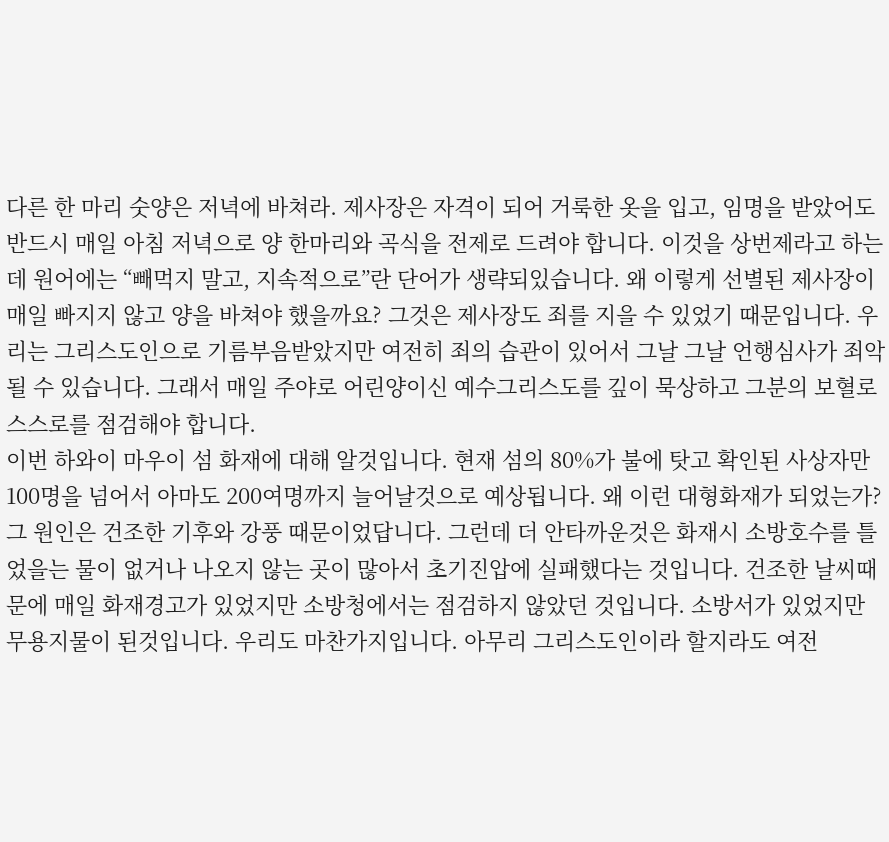다른 한 마리 숫양은 저녁에 바쳐라. 제사장은 자격이 되어 거룩한 옷을 입고, 임명을 받았어도 반드시 매일 아침 저녁으로 양 한마리와 곡식을 전제로 드려야 합니다. 이것을 상번제라고 하는데 원어에는 “빼먹지 말고, 지속적으로”란 단어가 생략되있습니다. 왜 이렇게 선별된 제사장이 매일 빠지지 않고 양을 바쳐야 했을까요? 그것은 제사장도 죄를 지을 수 있었기 때문입니다. 우리는 그리스도인으로 기름부음받았지만 여전히 죄의 습관이 있어서 그날 그날 언행심사가 죄악될 수 있습니다. 그래서 매일 주야로 어린양이신 예수그리스도를 깊이 묵상하고 그분의 보혈로 스스로를 점검해야 합니다.
이번 하와이 마우이 섬 화재에 대해 알것입니다. 현재 섬의 80%가 불에 탓고 확인된 사상자만 100명을 넘어서 아마도 200여명까지 늘어날것으로 예상됩니다. 왜 이런 대형화재가 되었는가? 그 원인은 건조한 기후와 강풍 때문이었답니다. 그런데 더 안타까운것은 화재시 소방호수를 틀었을는 물이 없거나 나오지 않는 곳이 많아서 초기진압에 실패했다는 것입니다. 건조한 날씨때문에 매일 화재경고가 있었지만 소방청에서는 점검하지 않았던 것입니다. 소방서가 있었지만 무용지물이 된것입니다. 우리도 마찬가지입니다. 아무리 그리스도인이라 할지라도 여전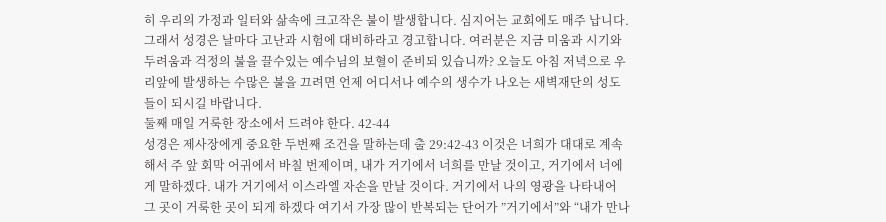히 우리의 가정과 일터와 삶속에 크고작은 불이 발생합니다. 심지어는 교회에도 매주 납니다. 그래서 성경은 날마다 고난과 시험에 대비하라고 경고합니다. 여러분은 지금 미움과 시기와 두려움과 걱정의 불을 끌수있는 예수님의 보혈이 준비되 있습니까? 오늘도 아침 저녁으로 우리앞에 발생하는 수많은 불을 끄려면 언제 어디서나 예수의 생수가 나오는 새벽재단의 성도들이 되시길 바랍니다.
둘째 매일 거룩한 장소에서 드려야 한다. 42-44
성경은 제사장에게 중요한 두번째 조건을 말하는데 출 29:42-43 이것은 너희가 대대로 계속해서 주 앞 회막 어귀에서 바칠 번제이며, 내가 거기에서 너희를 만날 것이고, 거기에서 너에게 말하겠다. 내가 거기에서 이스라엘 자손을 만날 것이다. 거기에서 나의 영광을 나타내어 그 곳이 거룩한 곳이 되게 하겠다 여기서 가장 많이 반복되는 단어가 ”거기에서”와 “내가 만나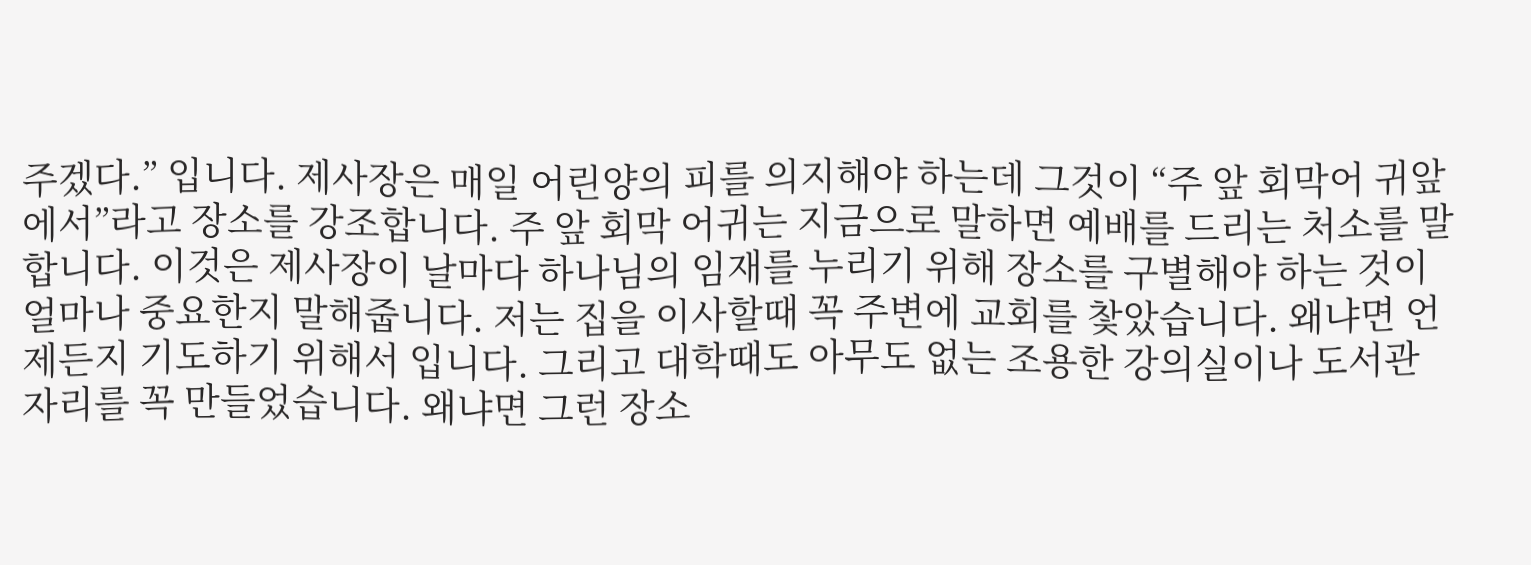주겠다.” 입니다. 제사장은 매일 어린양의 피를 의지해야 하는데 그것이 “주 앞 회막어 귀앞에서”라고 장소를 강조합니다. 주 앞 회막 어귀는 지금으로 말하면 예배를 드리는 처소를 말합니다. 이것은 제사장이 날마다 하나님의 임재를 누리기 위해 장소를 구별해야 하는 것이 얼마나 중요한지 말해줍니다. 저는 집을 이사할때 꼭 주변에 교회를 찿았습니다. 왜냐면 언제든지 기도하기 위해서 입니다. 그리고 대학때도 아무도 없는 조용한 강의실이나 도서관 자리를 꼭 만들었습니다. 왜냐면 그런 장소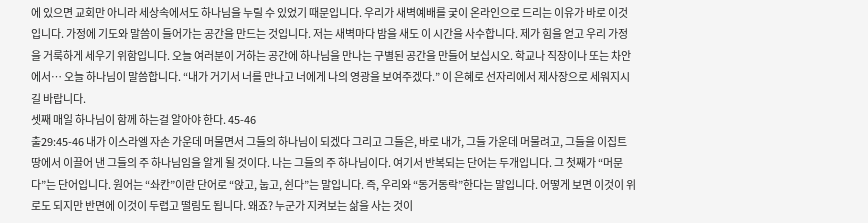에 있으면 교회만 아니라 세상속에서도 하나님을 누릴 수 있었기 때문입니다. 우리가 새벽예배를 궂이 온라인으로 드리는 이유가 바로 이것입니다. 가정에 기도와 말씀이 들어가는 공간을 만드는 것입니다. 저는 새벽마다 밤을 새도 이 시간을 사수합니다. 제가 힘을 얻고 우리 가정을 거룩하게 세우기 위함입니다. 오늘 여러분이 거하는 공간에 하나님을 만나는 구별된 공간을 만들어 보십시오. 학교나 직장이나 또는 차안에서… 오늘 하나님이 말씀합니다. “내가 거기서 너를 만나고 너에게 나의 영광을 보여주겠다.” 이 은혜로 선자리에서 제사장으로 세워지시길 바랍니다.
셋째 매일 하나님이 함께 하는걸 알아야 한다. 45-46
출29:45-46 내가 이스라엘 자손 가운데 머물면서 그들의 하나님이 되겠다 그리고 그들은, 바로 내가, 그들 가운데 머물려고, 그들을 이집트 땅에서 이끌어 낸 그들의 주 하나님임을 알게 될 것이다. 나는 그들의 주 하나님이다. 여기서 반복되는 단어는 두개입니다. 그 첫째가 “머문다”는 단어입니다. 원어는 “솨칸”이란 단어로 “앉고, 눕고, 쉰다”는 말입니다. 즉, 우리와 “동거동락”한다는 말입니다. 어떻게 보면 이것이 위로도 되지만 반면에 이것이 두렵고 떨림도 됩니다. 왜죠? 누군가 지켜보는 삶을 사는 것이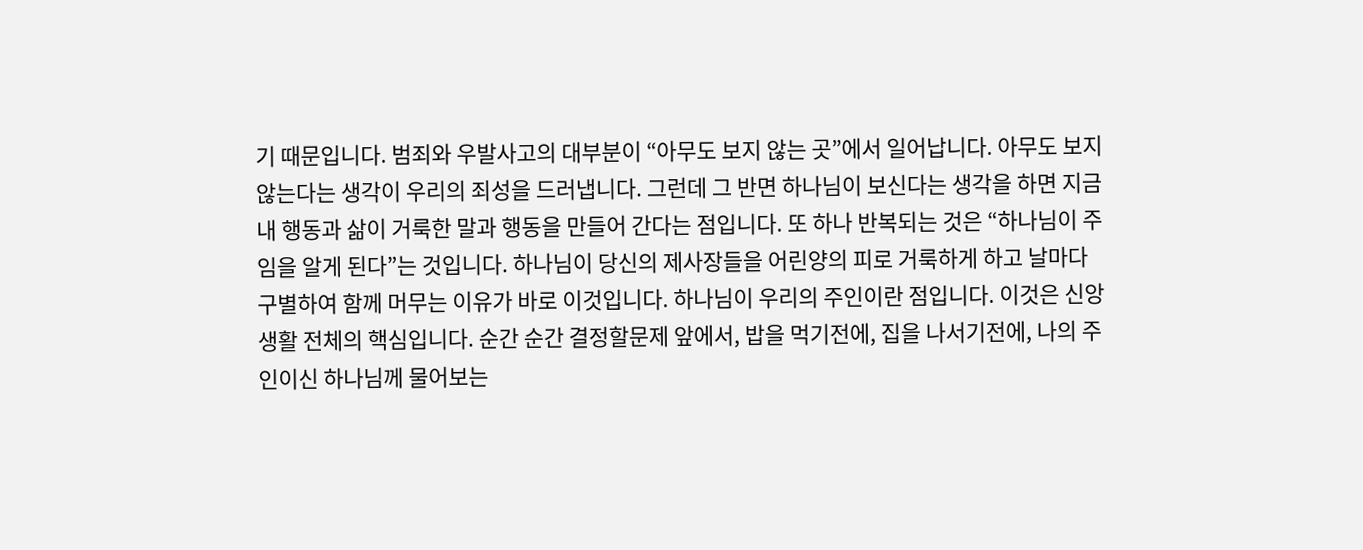기 때문입니다. 범죄와 우발사고의 대부분이 “아무도 보지 않는 곳”에서 일어납니다. 아무도 보지 않는다는 생각이 우리의 죄성을 드러냅니다. 그런데 그 반면 하나님이 보신다는 생각을 하면 지금 내 행동과 삶이 거룩한 말과 행동을 만들어 간다는 점입니다. 또 하나 반복되는 것은 “하나님이 주임을 알게 된다”는 것입니다. 하나님이 당신의 제사장들을 어린양의 피로 거룩하게 하고 날마다 구별하여 함께 머무는 이유가 바로 이것입니다. 하나님이 우리의 주인이란 점입니다. 이것은 신앙생활 전체의 핵심입니다. 순간 순간 결정할문제 앞에서, 밥을 먹기전에, 집을 나서기전에, 나의 주인이신 하나님께 물어보는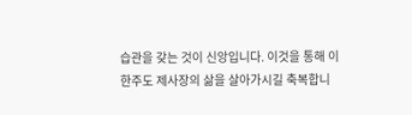습관을 갖는 것이 신앙입니다. 이것을 통해 이 한주도 제사장의 삶을 살아가시길 축복합니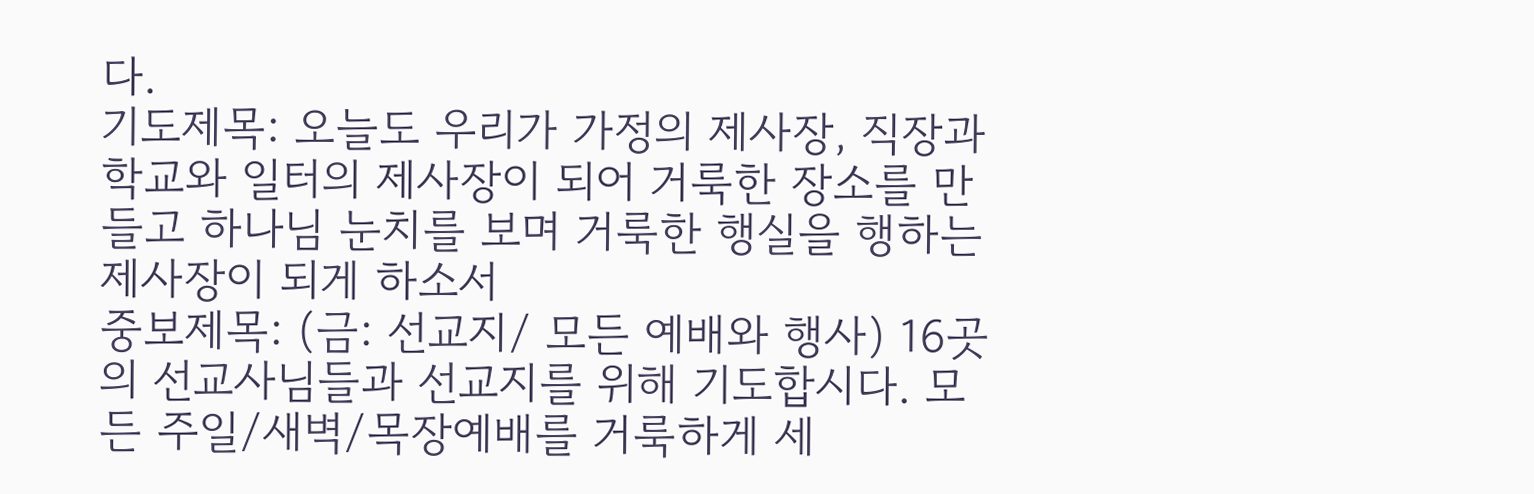다.
기도제목: 오늘도 우리가 가정의 제사장, 직장과 학교와 일터의 제사장이 되어 거룩한 장소를 만들고 하나님 눈치를 보며 거룩한 행실을 행하는 제사장이 되게 하소서
중보제목: (금: 선교지/ 모든 예배와 행사) 16곳의 선교사님들과 선교지를 위해 기도합시다. 모든 주일/새벽/목장예배를 거룩하게 세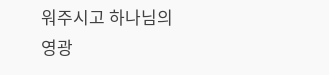워주시고 하나님의 영광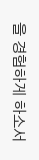을 경험하게 하소서